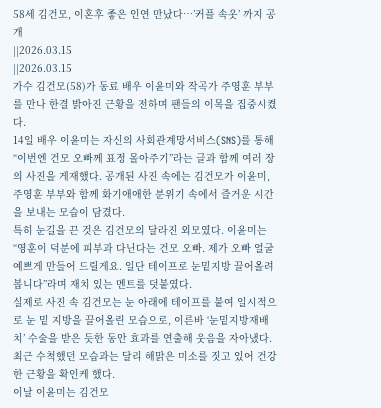58세 김건모, 이혼후 좋은 인연 만났다…’커플 속옷’ 까지 공개
||2026.03.15
||2026.03.15
가수 김건모(58)가 동료 배우 이윤미와 작곡가 주영훈 부부를 만나 한결 밝아진 근황을 전하며 팬들의 이목을 집중시켰다.
14일 배우 이윤미는 자신의 사회관계망서비스(SNS)를 통해 “이번엔 건모 오빠께 표정 몰아주기”라는 글과 함께 여러 장의 사진을 게재했다. 공개된 사진 속에는 김건모가 이윤미, 주영훈 부부와 함께 화기애애한 분위기 속에서 즐거운 시간을 보내는 모습이 담겼다.
특히 눈길을 끈 것은 김건모의 달라진 외모였다. 이윤미는 “영훈이 덕분에 피부과 다닌다는 건모 오빠. 제가 오빠 얼굴 예쁘게 만들어 드릴게요. 일단 테이프로 눈밑지방 끌어올려 봅니다”라며 재치 있는 멘트를 덧붙였다.
실제로 사진 속 김건모는 눈 아래에 테이프를 붙여 일시적으로 눈 밑 지방을 끌어올린 모습으로, 이른바 ‘눈밑지방재배치’ 수술을 받은 듯한 동안 효과를 연출해 웃음을 자아냈다. 최근 수척했던 모습과는 달리 해맑은 미소를 짓고 있어 건강한 근황을 확인케 했다.
이날 이윤미는 김건모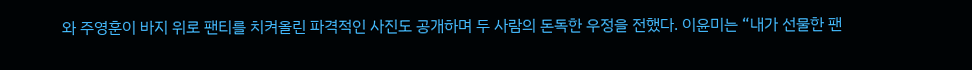와 주영훈이 바지 위로 팬티를 치켜올린 파격적인 사진도 공개하며 두 사람의 돈독한 우정을 전했다. 이윤미는 “내가 선물한 팬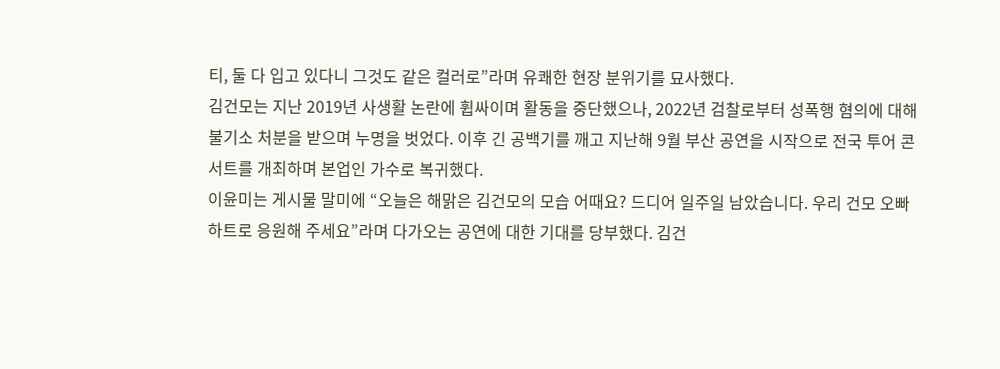티, 둘 다 입고 있다니 그것도 같은 컬러로”라며 유쾌한 현장 분위기를 묘사했다.
김건모는 지난 2019년 사생활 논란에 휩싸이며 활동을 중단했으나, 2022년 검찰로부터 성폭행 혐의에 대해 불기소 처분을 받으며 누명을 벗었다. 이후 긴 공백기를 깨고 지난해 9월 부산 공연을 시작으로 전국 투어 콘서트를 개최하며 본업인 가수로 복귀했다.
이윤미는 게시물 말미에 “오늘은 해맑은 김건모의 모습 어때요? 드디어 일주일 남았습니다. 우리 건모 오빠 하트로 응원해 주세요”라며 다가오는 공연에 대한 기대를 당부했다. 김건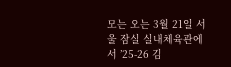모는 오는 3월 21일 서울 잠실 실내체육관에서 ’25-26 김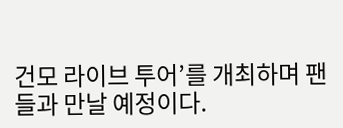건모 라이브 투어’를 개최하며 팬들과 만날 예정이다.